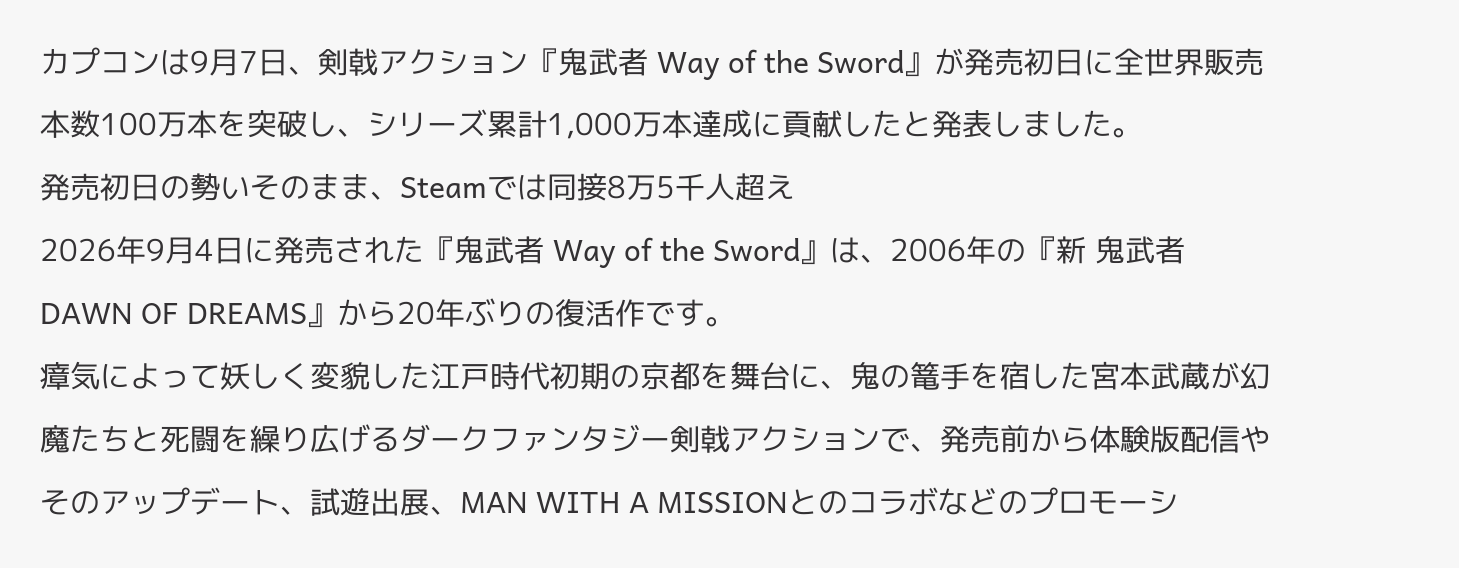カプコンは9月7日、剣戟アクション『鬼武者 Way of the Sword』が発売初日に全世界販売本数100万本を突破し、シリーズ累計1,000万本達成に貢献したと発表しました。
発売初日の勢いそのまま、Steamでは同接8万5千人超え
2026年9月4日に発売された『鬼武者 Way of the Sword』は、2006年の『新 鬼武者 DAWN OF DREAMS』から20年ぶりの復活作です。
瘴気によって妖しく変貌した江戸時代初期の京都を舞台に、鬼の篭手を宿した宮本武蔵が幻魔たちと死闘を繰り広げるダークファンタジー剣戟アクションで、発売前から体験版配信やそのアップデート、試遊出展、MAN WITH A MISSIONとのコラボなどのプロモーシ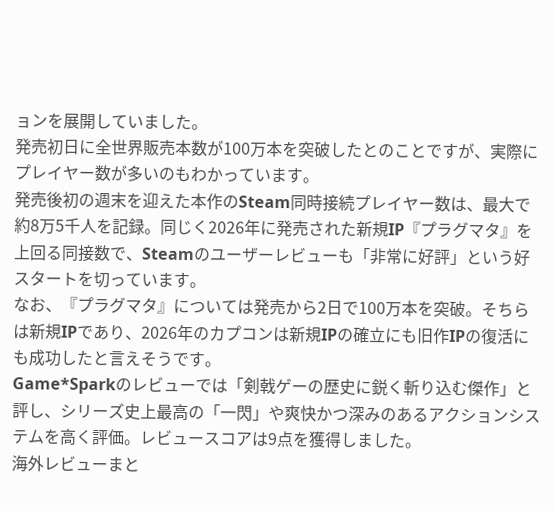ョンを展開していました。
発売初日に全世界販売本数が100万本を突破したとのことですが、実際にプレイヤー数が多いのもわかっています。
発売後初の週末を迎えた本作のSteam同時接続プレイヤー数は、最大で約8万5千人を記録。同じく2026年に発売された新規IP『プラグマタ』を上回る同接数で、Steamのユーザーレビューも「非常に好評」という好スタートを切っています。
なお、『プラグマタ』については発売から2日で100万本を突破。そちらは新規IPであり、2026年のカプコンは新規IPの確立にも旧作IPの復活にも成功したと言えそうです。
Game*Sparkのレビューでは「剣戟ゲーの歴史に鋭く斬り込む傑作」と評し、シリーズ史上最高の「一閃」や爽快かつ深みのあるアクションシステムを高く評価。レビュースコアは9点を獲得しました。
海外レビューまと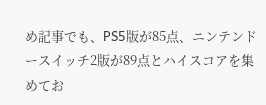め記事でも、PS5版が85点、ニンテンドースイッチ2版が89点とハイスコアを集めてお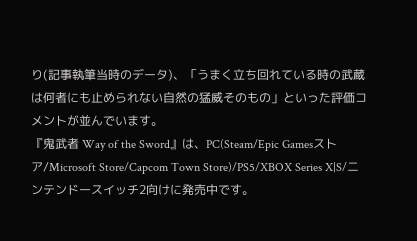り(記事執筆当時のデータ)、「うまく立ち回れている時の武蔵は何者にも止められない自然の猛威そのもの」といった評価コメントが並んでいます。
『鬼武者 Way of the Sword』は、PC(Steam/Epic Gamesストア/Microsoft Store/Capcom Town Store)/PS5/XBOX Series X|S/ニンテンドースイッチ2向けに発売中です。